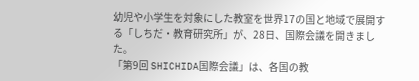幼児や小学生を対象にした教室を世界17の国と地域で展開する「しちだ・教育研究所」が、28日、国際会議を開きました。
「第9回 SHICHIDA国際会議」は、各国の教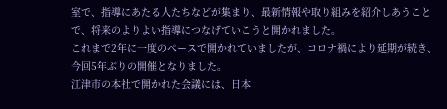室で、指導にあたる人たちなどが集まり、最新情報や取り組みを紹介しあうことで、将来のよりよい指導につなげていこうと開かれました。
これまで2年に一度のペースで開かれていましたが、コロナ禍により延期が続き、今回5年ぶりの開催となりました。
江津市の本社で開かれた会議には、日本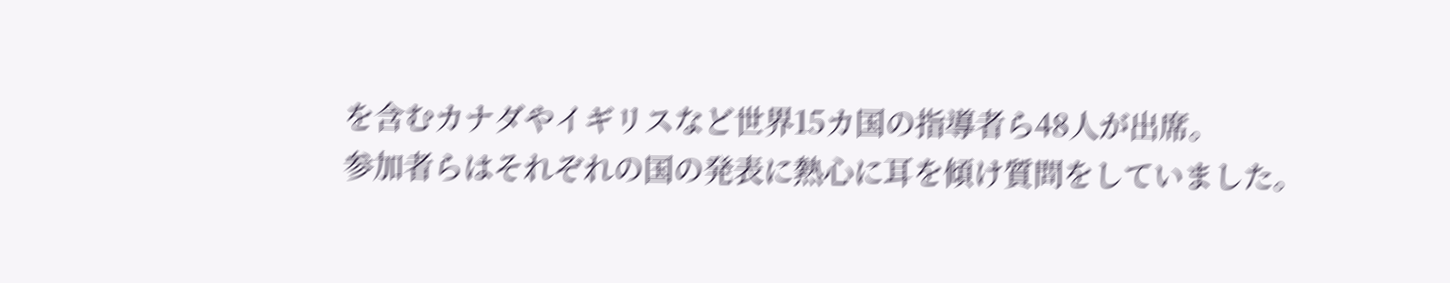を含むカナダやイギリスなど世界15カ国の指導者ら48人が出席。
参加者らはそれぞれの国の発表に熱心に耳を傾け質問をしていました。